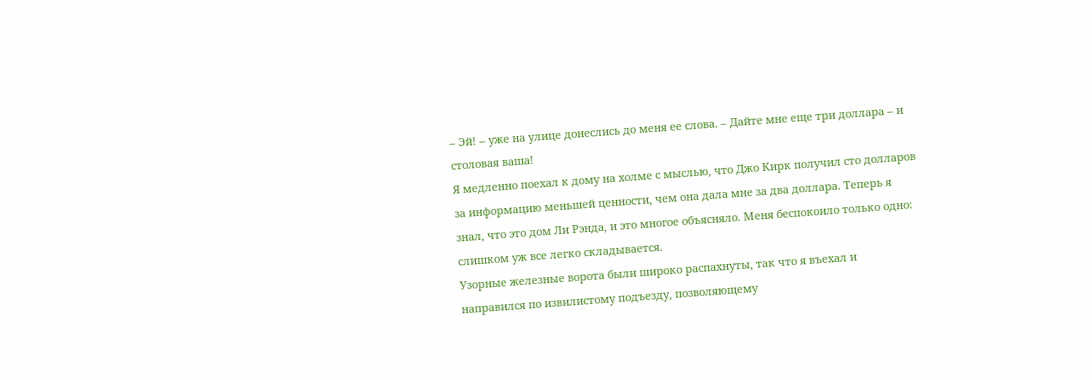– Эй! – уже на улице донеслись до меня ее слова. – Дайте мне еще три доллара – и столовая ваша!
Я медленно поехал к дому на холме с мыслью, что Джо Кирк получил сто долларов за информацию меньшей ценности, чем она дала мне за два доллара. Теперь я знал, что это дом Ли Рэнда, и это многое объясняло. Меня беспокоило только одно: слишком уж все легко складывается.
Узорные железные ворота были широко распахнуты, так что я въехал и направился по извилистому подъезду, позволяющему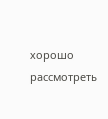хорошо рассмотреть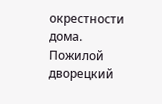окрестности дома.
Пожилой дворецкий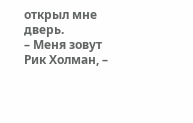открыл мне дверь.
– Меня зовут Рик Холман, –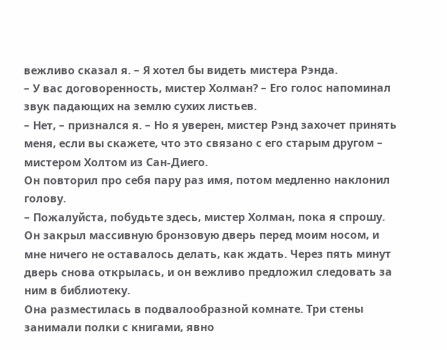вежливо сказал я. – Я хотел бы видеть мистера Рэнда.
– У вас договоренность, мистер Холман? – Его голос напоминал звук падающих на землю сухих листьев.
– Нет, – признался я. – Но я уверен, мистер Рэнд захочет принять меня, если вы скажете, что это связано с его старым другом – мистером Холтом из Сан-Диего.
Он повторил про себя пару раз имя, потом медленно наклонил голову.
– Пожалуйста, побудьте здесь, мистер Холман, пока я спрошу.
Он закрыл массивную бронзовую дверь перед моим носом, и мне ничего не оставалось делать, как ждать. Через пять минут дверь снова открылась, и он вежливо предложил следовать за ним в библиотеку.
Она разместилась в подвалообразной комнате. Три стены занимали полки с книгами, явно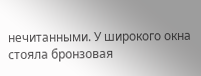нечитанными. У широкого окна стояла бронзовая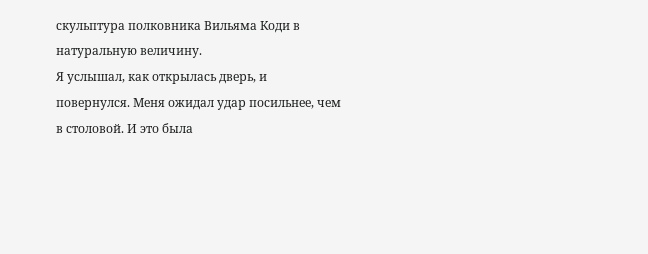скульптура полковника Вильяма Коди в натуральную величину.
Я услышал, как открылась дверь, и повернулся. Меня ожидал удар посильнее, чем в столовой. И это была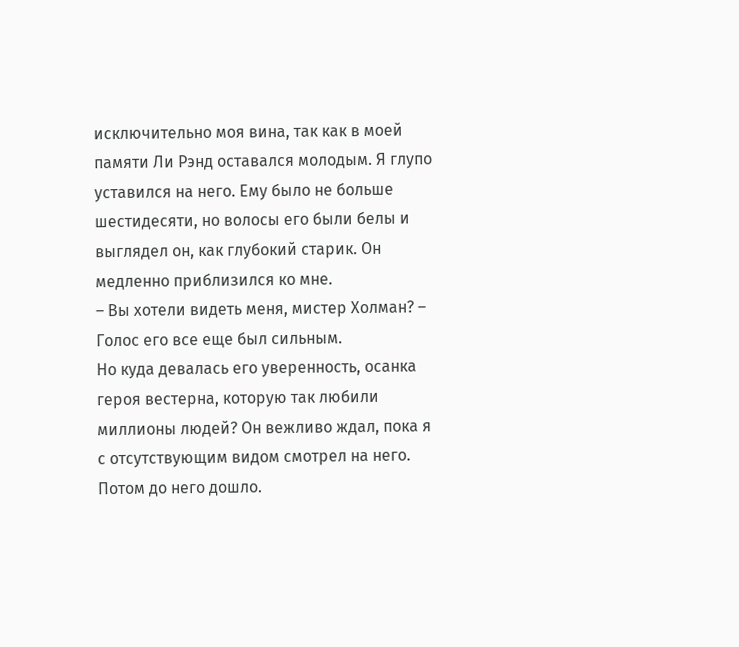исключительно моя вина, так как в моей памяти Ли Рэнд оставался молодым. Я глупо уставился на него. Ему было не больше шестидесяти, но волосы его были белы и выглядел он, как глубокий старик. Он медленно приблизился ко мне.
– Вы хотели видеть меня, мистер Холман? – Голос его все еще был сильным.
Но куда девалась его уверенность, осанка героя вестерна, которую так любили миллионы людей? Он вежливо ждал, пока я с отсутствующим видом смотрел на него. Потом до него дошло.